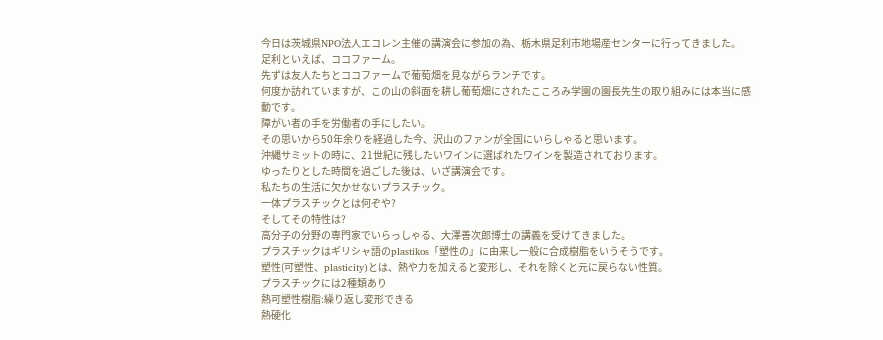今日は茨城県NPO法人エコレン主催の講演会に参加の為、栃木県足利市地場産センターに行ってきました。
足利といえば、ココファーム。
先ずは友人たちとココファームで葡萄畑を見ながらランチです。
何度か訪れていますが、この山の斜面を耕し葡萄畑にされたこころみ学園の園長先生の取り組みには本当に感動です。
障がい者の手を労働者の手にしたい。
その思いから50年余りを経過した今、沢山のファンが全国にいらしゃると思います。
沖縄サミットの時に、21世紀に残したいワインに選ばれたワインを製造されております。
ゆったりとした時間を過ごした後は、いざ講演会です。
私たちの生活に欠かせないプラスチック。
一体プラスチックとは何ぞや?
そしてその特性は?
高分子の分野の専門家でいらっしゃる、大澤善次郎博士の講義を受けてきました。
プラスチックはギリシャ語のplastikos「塑性の」に由来し一般に合成樹脂をいうそうです。
塑性(可塑性、plasticity)とは、熱や力を加えると変形し、それを除くと元に戻らない性質。
プラスチックには2種類あり
熱可塑性樹脂:繰り返し変形できる
熱硬化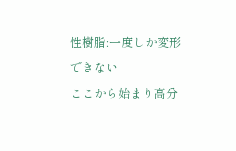性樹脂:一度しか変形できない
ここから始まり高分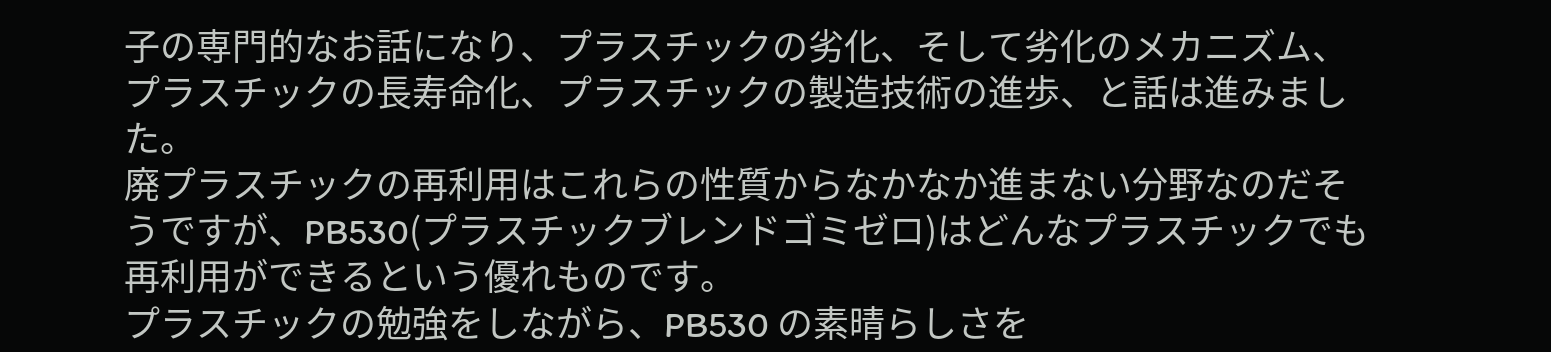子の専門的なお話になり、プラスチックの劣化、そして劣化のメカニズム、プラスチックの長寿命化、プラスチックの製造技術の進歩、と話は進みました。
廃プラスチックの再利用はこれらの性質からなかなか進まない分野なのだそうですが、PB530(プラスチックブレンドゴミゼロ)はどんなプラスチックでも再利用ができるという優れものです。
プラスチックの勉強をしながら、PB530 の素晴らしさを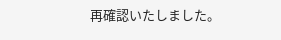再確認いたしました。